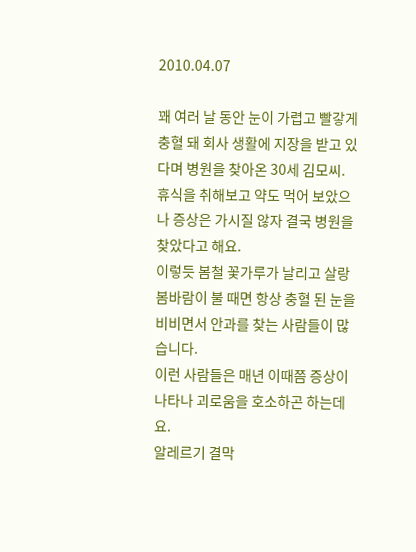2010.04.07

꽤 여러 날 동안 눈이 가렵고 빨갛게 충혈 돼 회사 생활에 지장을 받고 있다며 병원을 찾아온 30세 김모씨.
휴식을 취해보고 약도 먹어 보았으나 증상은 가시질 않자 결국 병원을 찾았다고 해요.
이렇듯 봄철 꽃가루가 날리고 살랑 봄바람이 불 때면 항상 충혈 된 눈을 비비면서 안과를 찾는 사람들이 많습니다.
이런 사람들은 매년 이때쯤 증상이 나타나 괴로움을 호소하곤 하는데요.
알레르기 결막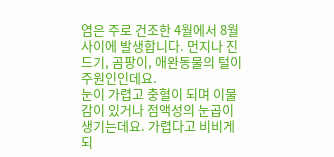염은 주로 건조한 4월에서 8월 사이에 발생합니다. 먼지나 진드기, 곰팡이, 애완동물의 털이 주원인인데요.
눈이 가렵고 충혈이 되며 이물감이 있거나 점액성의 눈곱이 생기는데요. 가렵다고 비비게 되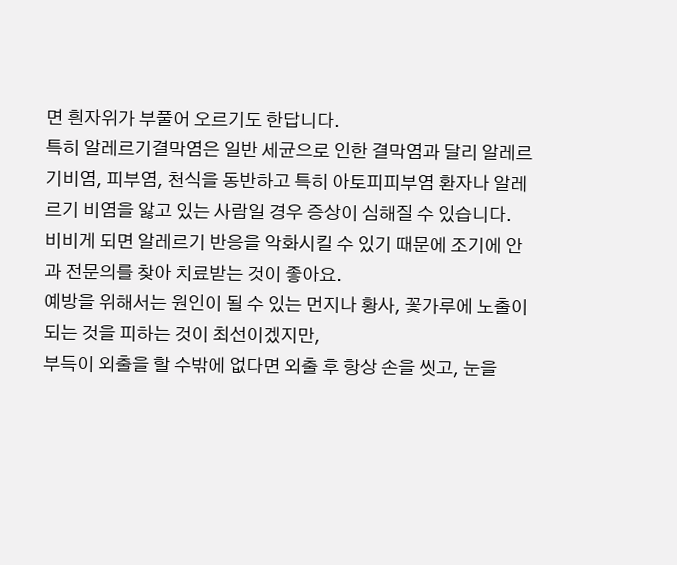면 흰자위가 부풀어 오르기도 한답니다.
특히 알레르기결막염은 일반 세균으로 인한 결막염과 달리 알레르기비염, 피부염, 천식을 동반하고 특히 아토피피부염 환자나 알레르기 비염을 앓고 있는 사람일 경우 증상이 심해질 수 있습니다.
비비게 되면 알레르기 반응을 악화시킬 수 있기 때문에 조기에 안과 전문의를 찾아 치료받는 것이 좋아요.
예방을 위해서는 원인이 될 수 있는 먼지나 황사, 꽃가루에 노출이 되는 것을 피하는 것이 최선이겠지만,
부득이 외출을 할 수밖에 없다면 외출 후 항상 손을 씻고, 눈을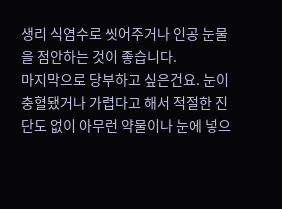생리 식염수로 씻어주거나 인공 눈물을 점안하는 것이 좋습니다.
마지막으로 당부하고 싶은건요. 눈이 충혈됐거나 가렵다고 해서 적절한 진단도 없이 아무런 약물이나 눈에 넣으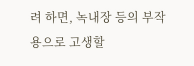려 하면, 녹내장 등의 부작용으로 고생할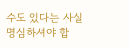수도 있다는 사실 명심하셔야 합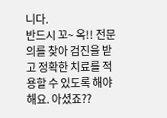니다.
반드시 꼬~ 옥!! 전문의를 찾아 검진을 받고 정확한 치료를 적용할 수 있도록 해야 해요. 아셨죠??